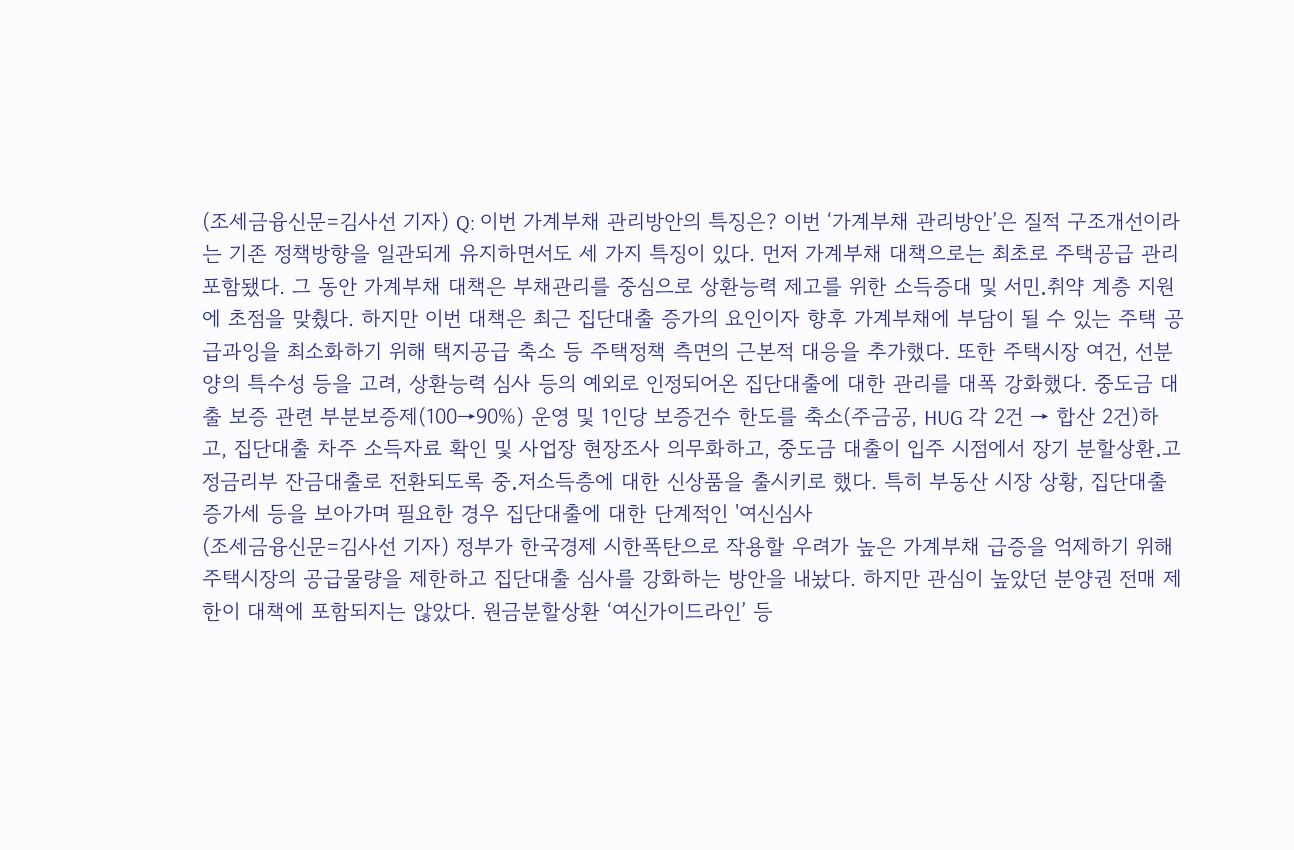(조세금융신문=김사선 기자) Q: 이번 가계부채 관리방안의 특징은? 이번 ‘가계부채 관리방안’은 질적 구조개선이라는 기존 정책방향을 일관되게 유지하면서도 세 가지 특징이 있다. 먼저 가계부채 대책으로는 최초로 주택공급 관리 포함됐다. 그 동안 가계부채 대책은 부채관리를 중심으로 상환능력 제고를 위한 소득증대 및 서민․취약 계층 지원에 초점을 맞췄다. 하지만 이번 대책은 최근 집단대출 증가의 요인이자 향후 가계부채에 부담이 될 수 있는 주택 공급과잉을 최소화하기 위해 택지공급 축소 등 주택정책 측면의 근본적 대응을 추가했다. 또한 주택시장 여건, 선분양의 특수성 등을 고려, 상환능력 심사 등의 예외로 인정되어온 집단대출에 대한 관리를 대폭 강화했다. 중도금 대출 보증 관련 부분보증제(100→90%) 운영 및 1인당 보증건수 한도를 축소(주금공, HUG 각 2건 → 합산 2건)하고, 집단대출 차주 소득자료 확인 및 사업장 현장조사 의무화하고, 중도금 대출이 입주 시점에서 장기 분할상환․고정금리부 잔금대출로 전환되도록 중․저소득층에 대한 신상품을 출시키로 했다. 특히 부동산 시장 상황, 집단대출 증가세 등을 보아가며 필요한 경우 집단대출에 대한 단계적인 '여신심사
(조세금융신문=김사선 기자) 정부가 한국경제 시한폭탄으로 작용할 우려가 높은 가계부채 급증을 억제하기 위해 주택시장의 공급물량을 제한하고 집단대출 심사를 강화하는 방안을 내놨다. 하지만 관심이 높았던 분양권 전매 제한이 대책에 포함되지는 않았다. 원금분할상환 ‘여신가이드라인’ 등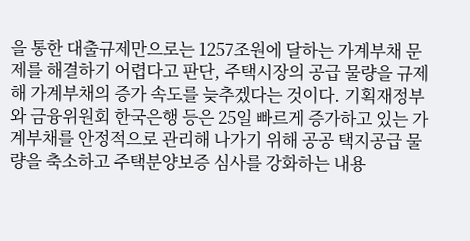을 통한 대출규제만으로는 1257조원에 달하는 가계부채 문제를 해결하기 어렵다고 판단, 주택시장의 공급 물량을 규제해 가계부채의 증가 속도를 늦추겠다는 것이다. 기획재정부와 금융위원회 한국은행 등은 25일 빠르게 증가하고 있는 가계부채를 안정적으로 관리해 나가기 위해 공공 택지공급 물량을 축소하고 주택분양보증 심사를 강화하는 내용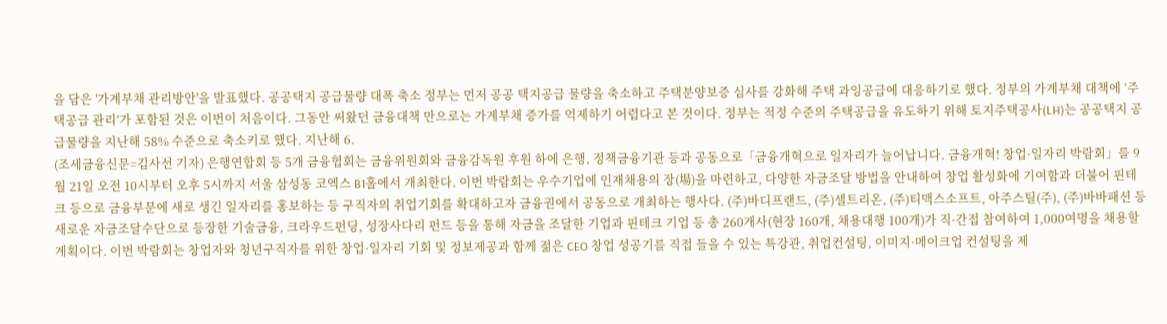을 담은 '가계부채 관리방안'을 발표했다. 공공택지 공급물량 대폭 축소 정부는 먼저 공공 택지공급 물량을 축소하고 주택분양보증 심사를 강화해 주택 과잉공급에 대응하기로 했다. 정부의 가계부채 대책에 ‘주택공급 관리’가 포함된 것은 이번이 처음이다. 그동안 써왔던 금융대책 만으로는 가계부채 증가를 억제하기 어렵다고 본 것이다. 정부는 적정 수준의 주택공급을 유도하기 위해 토지주택공사(LH)는 공공택지 공급물량을 지난해 58% 수준으로 축소키로 했다. 지난해 6.
(조세금융신문=김사선 기자) 은행연합회 등 5개 금융협회는 금융위원회와 금융감독원 후원 하에 은행, 정책금융기관 등과 공동으로「금융개혁으로 일자리가 늘어납니다. 금융개혁! 창업·일자리 박람회」를 9월 21일 오전 10시부터 오후 5시까지 서울 삼성동 코엑스 B1홀에서 개최한다. 이번 박람회는 우수기업에 인재채용의 장(場)을 마련하고, 다양한 자금조달 방법을 안내하여 창업 활성화에 기여함과 더불어 핀테크 등으로 금융부문에 새로 생긴 일자리를 홍보하는 등 구직자의 취업기회를 확대하고자 금융권에서 공동으로 개최하는 행사다. (주)바디프랜드, (주)셀트리온, (주)티맥스소프트, 아주스틸(주), (주)바바패션 등 새로운 자금조달수단으로 등장한 기술금융, 크라우드펀딩, 성장사다리 펀드 등을 통해 자금을 조달한 기업과 핀테크 기업 등 총 260개사(현장 160개, 채용대행 100개)가 직·간접 참여하여 1,000여명을 채용할 계획이다. 이번 박람회는 창업자와 청년구직자를 위한 창업·일자리 기회 및 정보제공과 함께 젊은 CEO 창업 성공기를 직접 들을 수 있는 특강관, 취업컨설팅, 이미지·메이크업 컨설팅을 제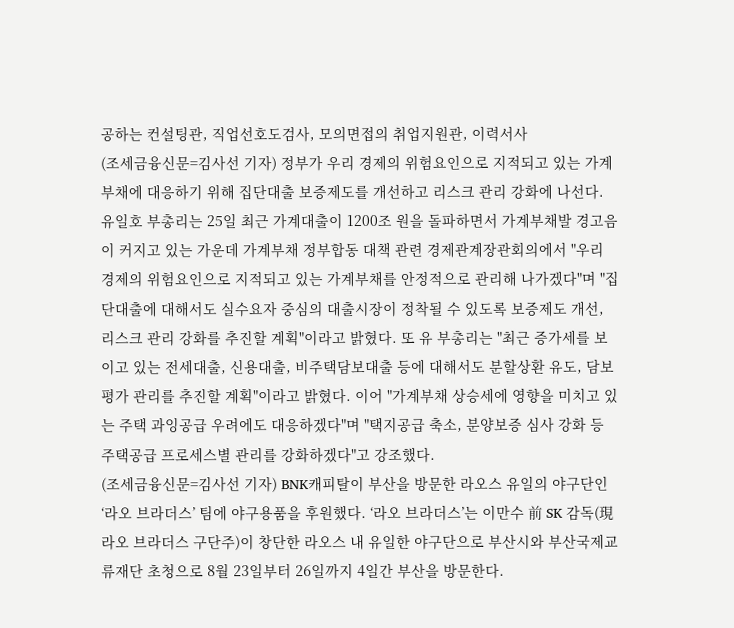공하는 컨설팅관, 직업선호도검사, 모의면접의 취업지원관, 이력서사
(조세금융신문=김사선 기자) 정부가 우리 경제의 위험요인으로 지적되고 있는 가계부채에 대응하기 위해 집단대출 보증제도를 개선하고 리스크 관리 강화에 나선다. 유일호 부총리는 25일 최근 가계대출이 1200조 원을 돌파하면서 가계부채발 경고음이 커지고 있는 가운데 가계부채 정부합동 대책 관련 경제관계장관회의에서 "우리 경제의 위험요인으로 지적되고 있는 가계부채를 안정적으로 관리해 나가겠다"며 "집단대출에 대해서도 실수요자 중심의 대출시장이 정착될 수 있도록 보증제도 개선, 리스크 관리 강화를 추진할 계획"이라고 밝혔다. 또 유 부총리는 "최근 증가세를 보이고 있는 전세대출, 신용대출, 비주택담보대출 등에 대해서도 분할상환 유도, 담보평가 관리를 추진할 계획"이라고 밝혔다. 이어 "가계부채 상승세에 영향을 미치고 있는 주택 과잉공급 우려에도 대응하겠다"며 "택지공급 축소, 분양보증 심사 강화 등 주택공급 프로세스별 관리를 강화하겠다"고 강조했다.
(조세금융신문=김사선 기자) BNK캐피탈이 부산을 방문한 라오스 유일의 야구단인 ‘라오 브라더스’ 팀에 야구용품을 후원했다. ‘라오 브라더스’는 이만수 前 SK 감독(現 라오 브라더스 구단주)이 창단한 라오스 내 유일한 야구단으로 부산시와 부산국제교류재단 초청으로 8월 23일부터 26일까지 4일간 부산을 방문한다.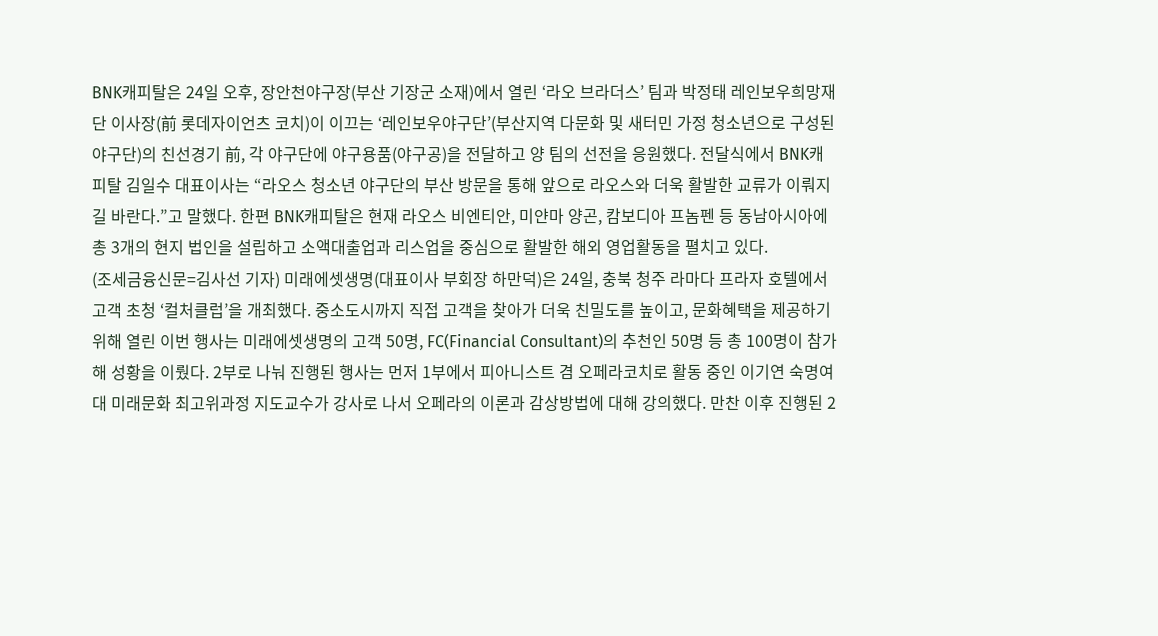BNK캐피탈은 24일 오후, 장안천야구장(부산 기장군 소재)에서 열린 ‘라오 브라더스’ 팀과 박정태 레인보우희망재단 이사장(前 롯데자이언츠 코치)이 이끄는 ‘레인보우야구단’(부산지역 다문화 및 새터민 가정 청소년으로 구성된 야구단)의 친선경기 前, 각 야구단에 야구용품(야구공)을 전달하고 양 팀의 선전을 응원했다. 전달식에서 BNK캐피탈 김일수 대표이사는 “라오스 청소년 야구단의 부산 방문을 통해 앞으로 라오스와 더욱 활발한 교류가 이뤄지길 바란다.”고 말했다. 한편 BNK캐피탈은 현재 라오스 비엔티안, 미얀마 양곤, 캄보디아 프놈펜 등 동남아시아에 총 3개의 현지 법인을 설립하고 소액대출업과 리스업을 중심으로 활발한 해외 영업활동을 펼치고 있다.
(조세금융신문=김사선 기자) 미래에셋생명(대표이사 부회장 하만덕)은 24일, 충북 청주 라마다 프라자 호텔에서 고객 초청 ‘컬처클럽’을 개최했다. 중소도시까지 직접 고객을 찾아가 더욱 친밀도를 높이고, 문화혜택을 제공하기 위해 열린 이번 행사는 미래에셋생명의 고객 50명, FC(Financial Consultant)의 추천인 50명 등 총 100명이 참가해 성황을 이뤘다. 2부로 나눠 진행된 행사는 먼저 1부에서 피아니스트 겸 오페라코치로 활동 중인 이기연 숙명여대 미래문화 최고위과정 지도교수가 강사로 나서 오페라의 이론과 감상방법에 대해 강의했다. 만찬 이후 진행된 2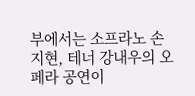부에서는 소프라노 손지현, 테너 강내우의 오페라 공연이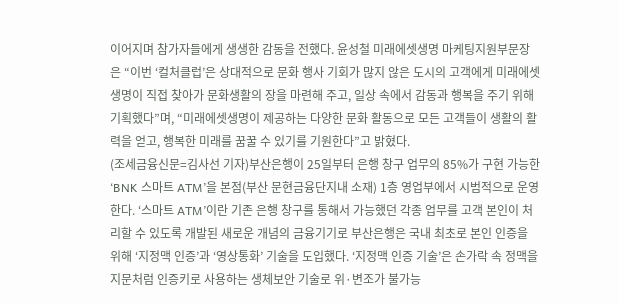이어지며 참가자들에게 생생한 감동을 전했다. 윤성철 미래에셋생명 마케팅지원부문장은 “이번 ‘컬처클럽’은 상대적으로 문화 행사 기회가 많지 않은 도시의 고객에게 미래에셋생명이 직접 찾아가 문화생활의 장을 마련해 주고, 일상 속에서 감동과 행복을 주기 위해 기획했다”며, “미래에셋생명이 제공하는 다양한 문화 활동으로 모든 고객들이 생활의 활력을 얻고, 행복한 미래를 꿈꿀 수 있기를 기원한다”고 밝혔다.
(조세금융신문=김사선 기자)부산은행이 25일부터 은행 창구 업무의 85%가 구현 가능한 ‘BNK 스마트 ATM’을 본점(부산 문현금융단지내 소재) 1층 영업부에서 시범적으로 운영한다. ‘스마트 ATM’이란 기존 은행 창구를 통해서 가능했던 각종 업무를 고객 본인이 처리할 수 있도록 개발된 새로운 개념의 금융기기로 부산은행은 국내 최초로 본인 인증을 위해 ‘지정맥 인증’과 ‘영상통화’ 기술을 도입했다. ‘지정맥 인증 기술’은 손가락 속 정맥을 지문처럼 인증키로 사용하는 생체보안 기술로 위·변조가 불가능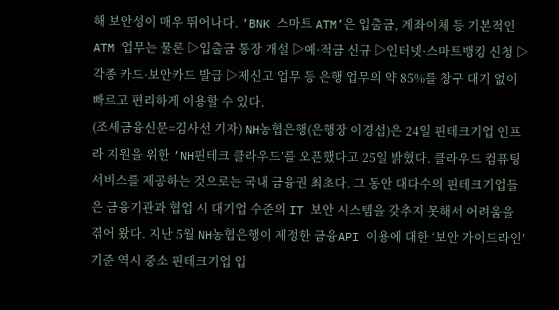해 보안성이 매우 뛰어나다. ‘BNK 스마트 ATM’은 입출금, 계좌이체 등 기본적인 ATM 업무는 물론 ▷입출금 통장 개설 ▷예·적금 신규 ▷인터넷·스마트뱅킹 신청 ▷각종 카드·보안카드 발급 ▷제신고 업무 등 은행 업무의 약 85%를 창구 대기 없이 빠르고 편리하게 이용할 수 있다.
(조세금융신문=김사선 기자) NH농협은행(은행장 이경섭)은 24일 핀테크기업 인프라 지원을 위한 ‘NH핀테크 클라우드’를 오픈했다고 25일 밝혔다. 클라우드 컴퓨팅 서비스를 제공하는 것으로는 국내 금융권 최초다. 그 동안 대다수의 핀테크기업들은 금융기관과 협업 시 대기업 수준의 IT 보안 시스템을 갖추지 못해서 어려움을 겪어 왔다. 지난 5월 NH농협은행이 제정한 금융API 이용에 대한 ‘보안 가이드라인’ 기준 역시 중소 핀테크기업 입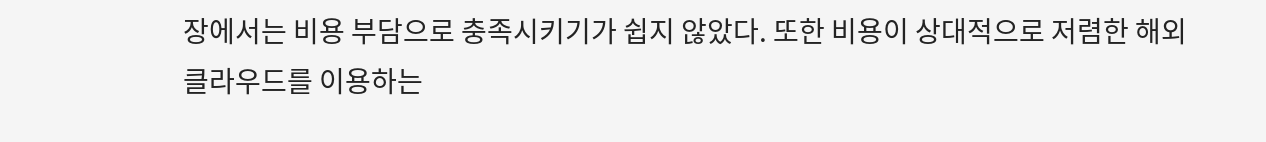장에서는 비용 부담으로 충족시키기가 쉽지 않았다. 또한 비용이 상대적으로 저렴한 해외 클라우드를 이용하는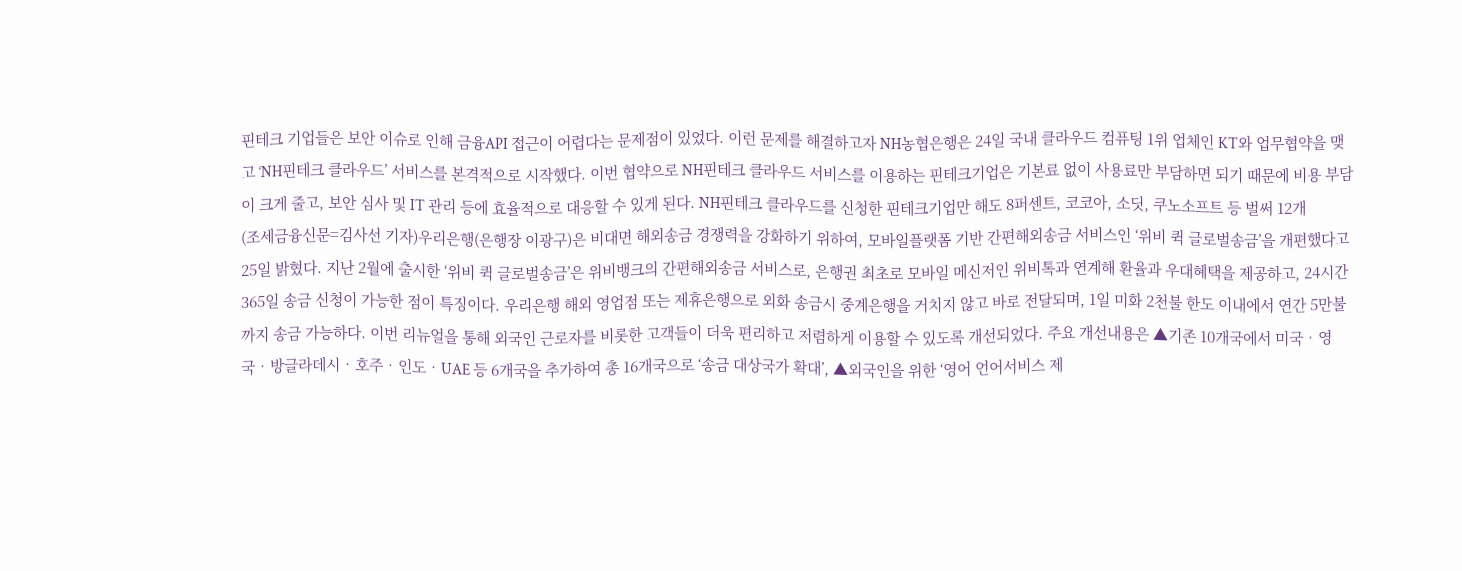핀테크 기업들은 보안 이슈로 인해 금융API 접근이 어렵다는 문제점이 있었다. 이런 문제를 해결하고자 NH농협은행은 24일 국내 클라우드 컴퓨팅 1위 업체인 KT와 업무협약을 맺고 ‘NH핀테크 클라우드’ 서비스를 본격적으로 시작했다. 이번 협약으로 NH핀테크 클라우드 서비스를 이용하는 핀테크기업은 기본료 없이 사용료만 부담하면 되기 때문에 비용 부담이 크게 줄고, 보안 심사 및 IT 관리 등에 효율적으로 대응할 수 있게 된다. NH핀테크 클라우드를 신청한 핀테크기업만 해도 8퍼센트, 코코아, 소딧, 쿠노소프트 등 벌써 12개
(조세금융신문=김사선 기자)우리은행(은행장 이광구)은 비대면 해외송금 경쟁력을 강화하기 위하여, 모바일플랫폼 기반 간편해외송금 서비스인 ‘위비 퀵 글로벌송금’을 개편했다고 25일 밝혔다. 지난 2월에 출시한 ‘위비 퀵 글로벌송금’은 위비뱅크의 간편해외송금 서비스로, 은행권 최초로 모바일 메신저인 위비톡과 연계해 환율과 우대혜택을 제공하고, 24시간 365일 송금 신청이 가능한 점이 특징이다. 우리은행 해외 영업점 또는 제휴은행으로 외화 송금시 중계은행을 거치지 않고 바로 전달되며, 1일 미화 2천불 한도 이내에서 연간 5만불까지 송금 가능하다. 이번 리뉴얼을 통해 외국인 근로자를 비롯한 고객들이 더욱 편리하고 저렴하게 이용할 수 있도록 개선되었다. 주요 개선내용은 ▲기존 10개국에서 미국‧영국‧방글라데시‧호주‧인도‧UAE 등 6개국을 추가하여 총 16개국으로 ‘송금 대상국가 확대’, ▲외국인을 위한 ‘영어 언어서비스 제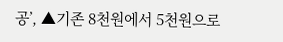공’, ▲기존 8천원에서 5천원으로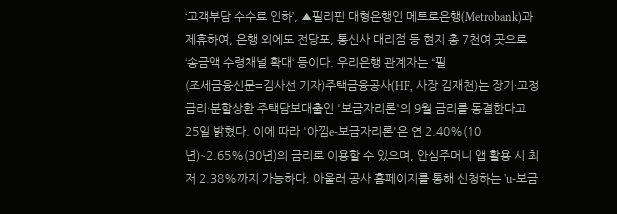‘고객부담 수수료 인하’, ▲필리핀 대형은행인 메트로은행(Metrobank)과 제휴하여, 은행 외에도 전당포, 통신사 대리점 등 현지 총 7천여 곳으로 ‘송금액 수령채널 확대‘ 등이다. 우리은행 관계자는 “필
(조세금융신문=김사선 기자)주택금융공사(HF, 사장 김재천)는 장기·고정금리·분할상환 주택담보대출인 '보금자리론'의 9월 금리를 동결한다고 25일 밝혔다. 이에 따라 '아낌e-보금자리론'은 연 2.40%(10년)∼2.65%(30년)의 금리로 이용할 수 있으며, 안심주머니 앱 활용 시 최저 2.38%까지 가능하다. 아울러 공사 홈페이지를 통해 신청하는 'u-보금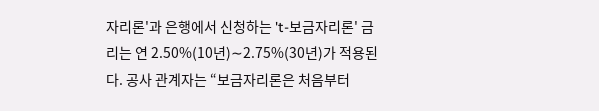자리론'과 은행에서 신청하는 't-보금자리론' 금리는 연 2.50%(10년)∼2.75%(30년)가 적용된다. 공사 관계자는 “보금자리론은 처음부터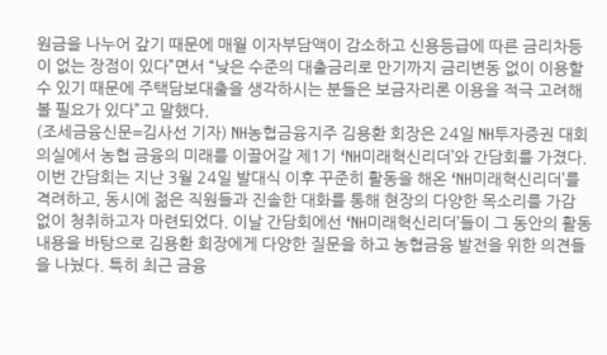원금을 나누어 갚기 때문에 매월 이자부담액이 감소하고 신용등급에 따른 금리차등이 없는 장점이 있다”면서 “낮은 수준의 대출금리로 만기까지 금리변동 없이 이용할 수 있기 때문에 주택담보대출을 생각하시는 분들은 보금자리론 이용을 적극 고려해 볼 필요가 있다”고 말했다.
(조세금융신문=김사선 기자) NH농협금융지주 김용환 회장은 24일 NH투자증권 대회의실에서 농협 금융의 미래를 이끌어갈 제1기 ‘NH미래혁신리더’와 간담회를 가졌다. 이번 간담회는 지난 3월 24일 발대식 이후 꾸준히 활동을 해온 ‘NH미래혁신리더’를 격려하고, 동시에 젊은 직원들과 진솔한 대화를 통해 현장의 다양한 목소리를 가감 없이 청취하고자 마련되었다. 이날 간담회에선 ‘NH미래혁신리더’들이 그 동안의 활동내용을 바탕으로 김용환 회장에게 다양한 질문을 하고 농협금융 발전을 위한 의견들을 나눴다. 특히 최근 금융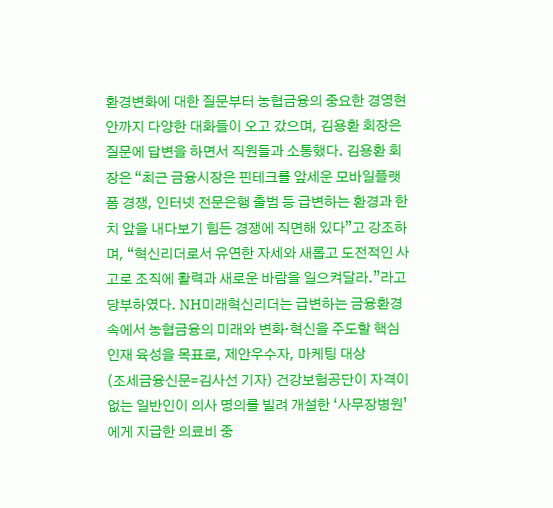환경변화에 대한 질문부터 농협금융의 중요한 경영현안까지 다양한 대화들이 오고 갔으며, 김용환 회장은 질문에 답변을 하면서 직원들과 소통했다. 김용환 회장은 “최근 금융시장은 핀테크를 앞세운 모바일플랫폼 경쟁, 인터넷 전문은행 출범 등 급변하는 환경과 한치 앞을 내다보기 힘든 경쟁에 직면해 있다”고 강조하며, “혁신리더로서 유연한 자세와 새롭고 도전적인 사고로 조직에 활력과 새로운 바람을 일으켜달라.”라고 당부하였다. NH미래혁신리더는 급변하는 금융환경 속에서 농협금융의 미래와 변화·혁신을 주도할 핵심인재 육성을 목표로, 제안우수자, 마케팅 대상
(조세금융신문=김사선 기자) 건강보험공단이 자격이 없는 일반인이 의사 명의를 빌려 개설한 ‘사무장병원’에게 지급한 의료비 중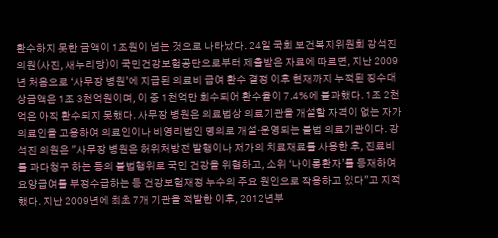환수하지 못한 금액이 1조원이 넘는 것으로 나타났다. 24일 국회 보건복지위원회 강석진 의원(사진, 새누리당)이 국민건강보험공단으로부터 제출받은 자료에 따르면, 지난 2009년 처음으로 ‘사무장 병원’에 지급된 의료비 급여 환수 결정 이후 현재까지 누적된 징수대상금액은 1조 3천억원이며, 이 중 1천억만 회수되어 환수율이 7.4%에 불과했다. 1조 2천억은 아직 환수되지 못했다. 사무장 병원은 의료법상 의료기관을 개설할 자격이 없는 자가 의료인을 고용하여 의료인이나 비영리법인 명의로 개설‧운영되는 불법 의료기관이다. 강석진 의원은 "사무장 병원은 허위처방전 발행이나 저가의 치료재료를 사용한 후, 진료비를 과다청구 하는 등의 불법행위로 국민 건강을 위협하고, 소위 ‘나이롱환자’를 등재하여 요양급여를 부정수급하는 등 건강보험재정 누수의 주요 원인으로 작용하고 있다"고 지적했다. 지난 2009년에 최초 7개 기관을 적발한 이후, 2012년부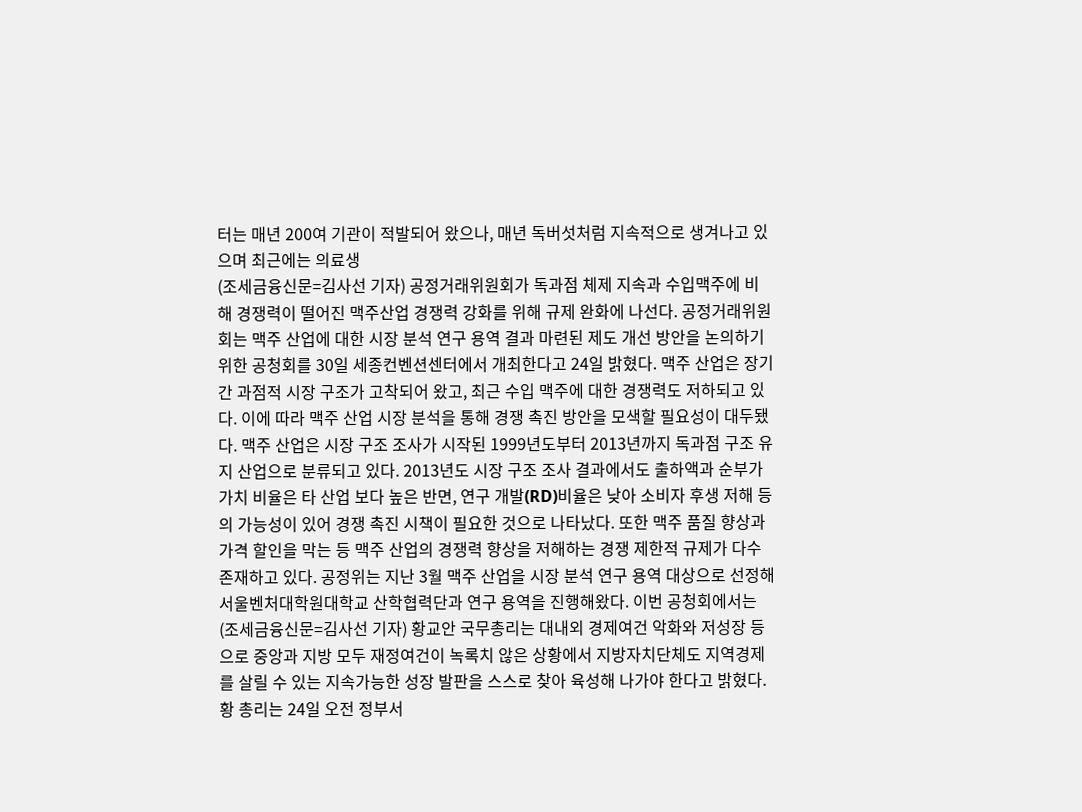터는 매년 200여 기관이 적발되어 왔으나, 매년 독버섯처럼 지속적으로 생겨나고 있으며 최근에는 의료생
(조세금융신문=김사선 기자) 공정거래위원회가 독과점 체제 지속과 수입맥주에 비해 경쟁력이 떨어진 맥주산업 경쟁력 강화를 위해 규제 완화에 나선다. 공정거래위원회는 맥주 산업에 대한 시장 분석 연구 용역 결과 마련된 제도 개선 방안을 논의하기 위한 공청회를 30일 세종컨벤션센터에서 개최한다고 24일 밝혔다. 맥주 산업은 장기간 과점적 시장 구조가 고착되어 왔고, 최근 수입 맥주에 대한 경쟁력도 저하되고 있다. 이에 따라 맥주 산업 시장 분석을 통해 경쟁 촉진 방안을 모색할 필요성이 대두됐다. 맥주 산업은 시장 구조 조사가 시작된 1999년도부터 2013년까지 독과점 구조 유지 산업으로 분류되고 있다. 2013년도 시장 구조 조사 결과에서도 출하액과 순부가가치 비율은 타 산업 보다 높은 반면, 연구 개발(RD)비율은 낮아 소비자 후생 저해 등의 가능성이 있어 경쟁 촉진 시책이 필요한 것으로 나타났다. 또한 맥주 품질 향상과 가격 할인을 막는 등 맥주 산업의 경쟁력 향상을 저해하는 경쟁 제한적 규제가 다수 존재하고 있다. 공정위는 지난 3월 맥주 산업을 시장 분석 연구 용역 대상으로 선정해 서울벤처대학원대학교 산학협력단과 연구 용역을 진행해왔다. 이번 공청회에서는
(조세금융신문=김사선 기자) 황교안 국무총리는 대내외 경제여건 악화와 저성장 등으로 중앙과 지방 모두 재정여건이 녹록치 않은 상황에서 지방자치단체도 지역경제를 살릴 수 있는 지속가능한 성장 발판을 스스로 찾아 육성해 나가야 한다고 밝혔다. 황 총리는 24일 오전 정부서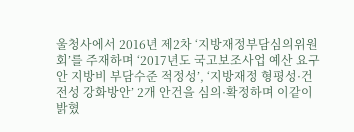울청사에서 2016년 제2차 ‘지방재정부담심의위원회’를 주재하며 ‘2017년도 국고보조사업 예산 요구안 지방비 부담수준 적정성’, ‘지방재정 형평성·건전성 강화방안’ 2개 안건을 심의·확정하며 이같이 밝혔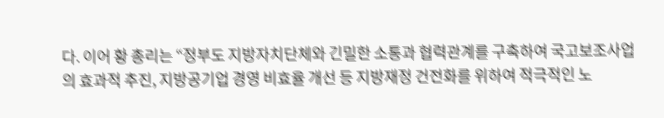다. 이어 황 총리는 “정부도 지방자치단체와 긴밀한 소통과 협력관계를 구축하여 국고보조사업의 효과적 추진, 지방공기업 경영 비효율 개선 등 지방재정 건전화를 위하여 적극적인 노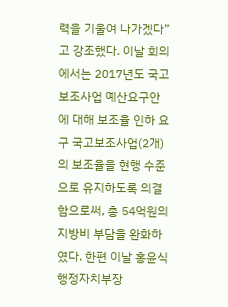력을 기울여 나가겠다”고 강조했다. 이날 회의에서는 2017년도 국고보조사업 예산요구안에 대해 보조율 인하 요구 국고보조사업(2개)의 보조율을 현행 수준으로 유지하도록 의결함으로써, 총 54억원의 지방비 부담을 완화하였다. 한편 이날 홍윤식 행정자치부장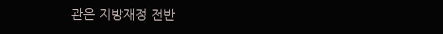관은 지방재정 전반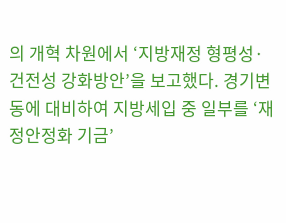의 개혁 차원에서 ‘지방재정 형평성·건전성 강화방안’을 보고했다. 경기변동에 대비하여 지방세입 중 일부를 ‘재정안정화 기금’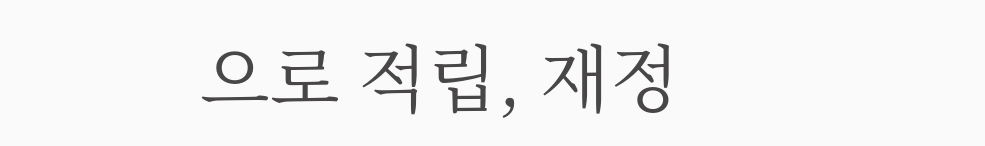으로 적립, 재정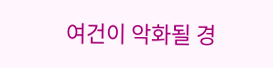여건이 악화될 경